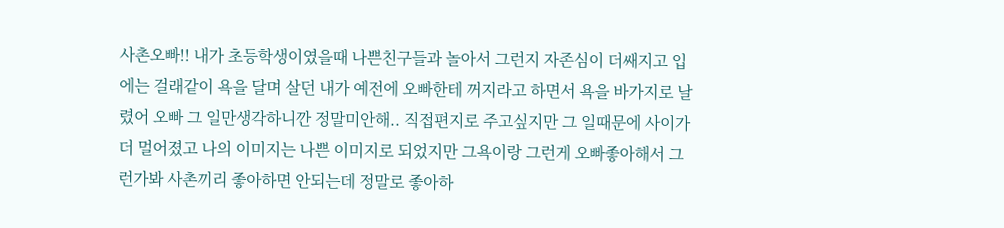사촌오빠!! 내가 초등학생이였을때 나쁜친구들과 놀아서 그런지 자존심이 더쌔지고 입에는 걸래같이 욕을 달며 살던 내가 예전에 오빠한테 꺼지라고 하면서 욕을 바가지로 날렸어 오빠 그 일만생각하니깐 정말미안해.. 직접편지로 주고싶지만 그 일때문에 사이가 더 멀어졌고 나의 이미지는 나쁜 이미지로 되었지만 그욕이랑 그런게 오빠좋아해서 그런가봐 사촌끼리 좋아하면 안되는데 정말로 좋아하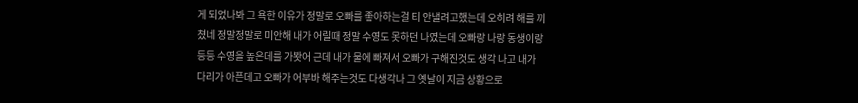게 되었나봐 그 욕한 이유가 정말로 오빠를 좋아하는걸 티 안낼려고했는데 오히려 해를 끼쳤네 정말정말로 미안해 내가 어릴때 정말 수영도 못하던 나였는데 오빠랑 나랑 동생이랑 등등 수영을 높은데를 가봣어 근데 내가 물에 빠져서 오빠가 구해진것도 생각 나고 내가 다리가 아픈데고 오빠가 어부바 해주는것도 다생각나 그 옛날이 지금 상황으로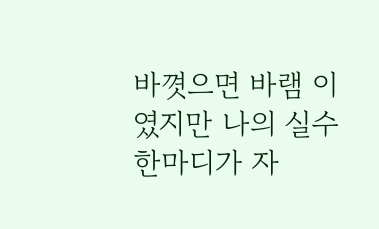바꼇으면 바램 이였지만 나의 실수 한마디가 자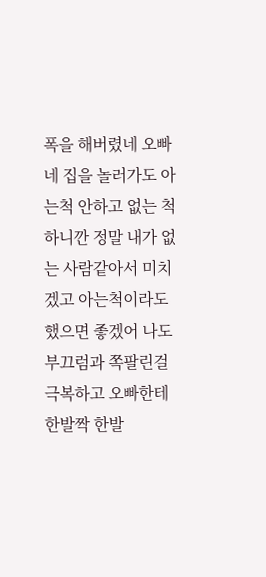폭을 해버렸네 오빠네 집을 놀러가도 아는척 안하고 없는 척 하니깐 정말 내가 없는 사람같아서 미치겠고 아는척이라도 했으면 좋겠어 나도 부끄럼과 쪽팔린걸 극복하고 오빠한테 한발짝 한발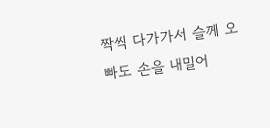짝씩 다가가서 슬께 오빠도 손을 내밀어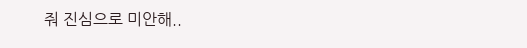줘 진심으로 미안해..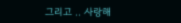그리고 .. 사랑해